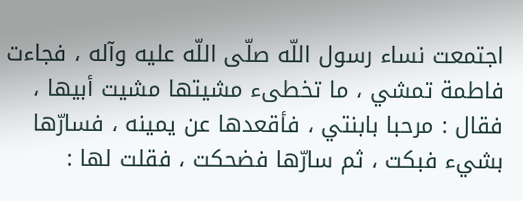اجتمعت نساء رسول اللّه صلّى اللّه عليه وآله ، فجاءت فاطمة تمشي ، ما تخطىء مشيتها مشيت أبيها ، فقال : مرحبا بابنتي ، فأقعدها عن يمينه ، فسارّها بشيء فبكت ، ثم سارّها فضحكت ، فقلت لها :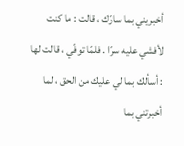أخبريني بما سارّك ، قالت : ما كنت لأفشي عليه سرّا . فلمّا توفّي ، قالت لها : أسألك بما لي عليك من الحق ، لما أخبرتني بما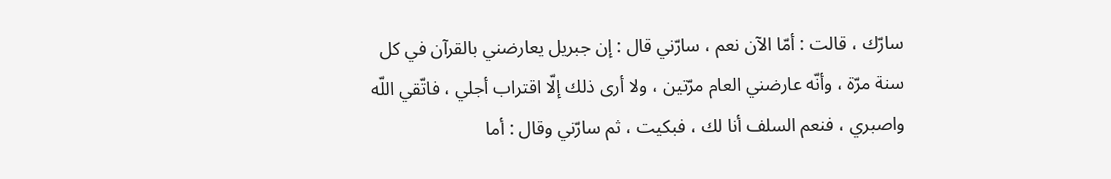سارّك ، قالت : أمّا الآن نعم ، سارّني قال : إن جبريل يعارضني بالقرآن في كل سنة مرّة ، وأنّه عارضني العام مرّتين ، ولا أرى ذلك إلّا اقتراب أجلي ، فاتّقي اللّه واصبري ، فنعم السلف أنا لك ، فبكيت ، ثم سارّني وقال : أما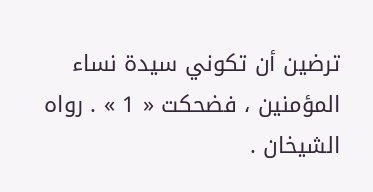ترضين أن تكوني سيدة نساء المؤمنين ، فضحكت « 1 » . رواه الشيخان .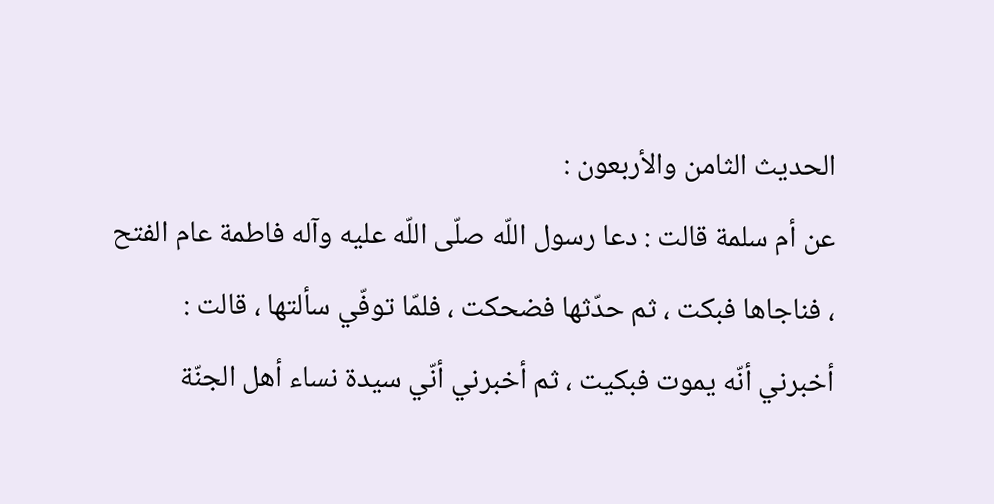الحديث الثامن والأربعون :
عن أم سلمة قالت : دعا رسول اللّه صلّى اللّه عليه وآله فاطمة عام الفتح ، فناجاها فبكت ، ثم حدّثها فضحكت ، فلمّا توفّي سألتها ، قالت : أخبرني أنّه يموت فبكيت ، ثم أخبرني أنّي سيدة نساء أهل الجنّة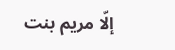إلّا مريم بنت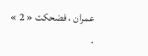عمران ، فضحكت « 2 » .